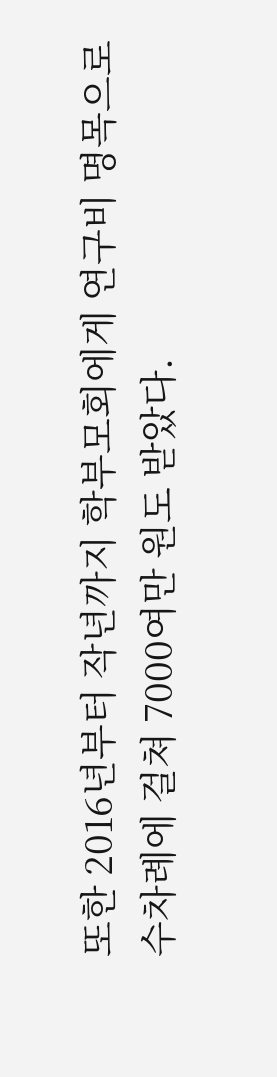또한 2016년부터 작년까지 학부모회에게 연구비 명목으로 수차례에 걸쳐 7000여만 원도 받았다.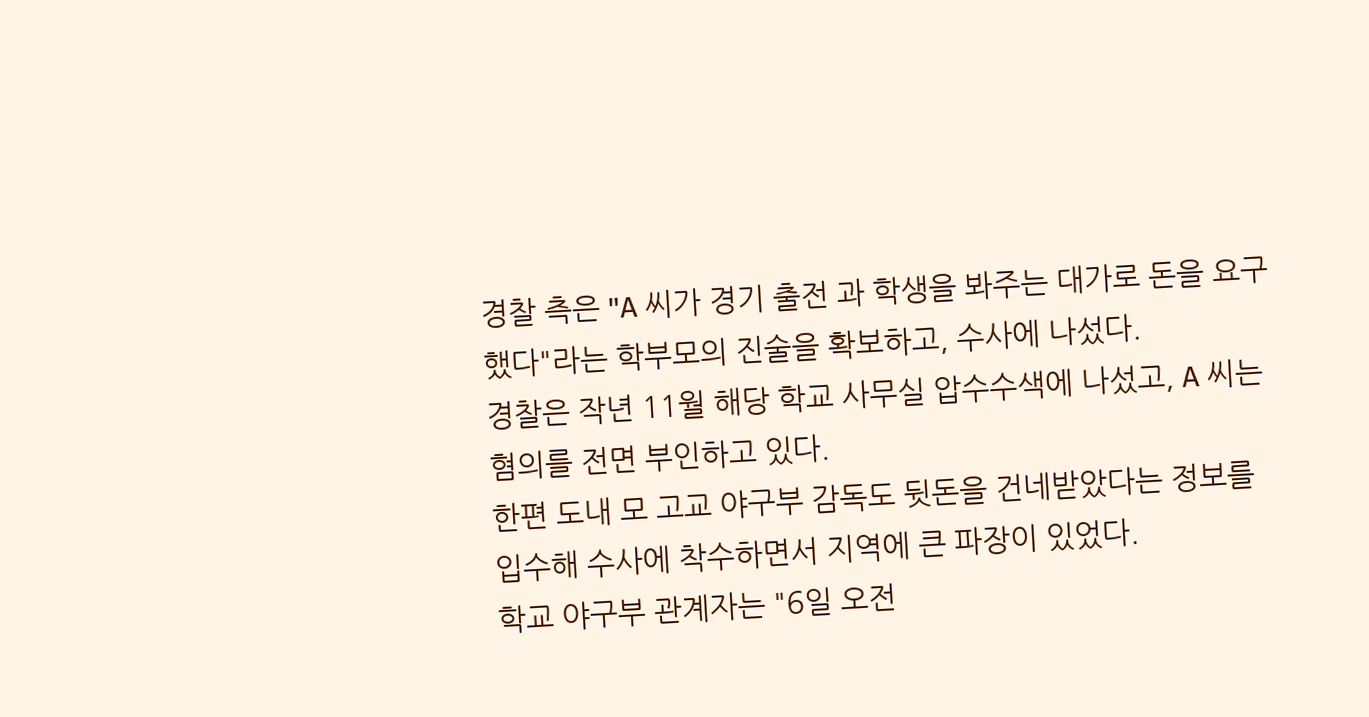경찰 측은 "A 씨가 경기 출전 과 학생을 봐주는 대가로 돈을 요구했다"라는 학부모의 진술을 확보하고, 수사에 나섰다.
경찰은 작년 11월 해당 학교 사무실 압수수색에 나섰고, A 씨는 혐의를 전면 부인하고 있다.
한편 도내 모 고교 야구부 감독도 뒷돈을 건네받았다는 정보를 입수해 수사에 착수하면서 지역에 큰 파장이 있었다.
학교 야구부 관계자는 "6일 오전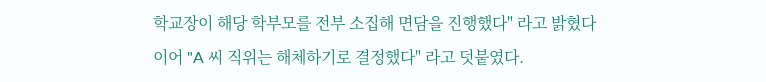학교장이 해당 학부모를 전부 소집해 면담을 진행했다" 라고 밝혔다
이어 "A 씨 직위는 해체하기로 결정했다" 라고 덧붙였다.